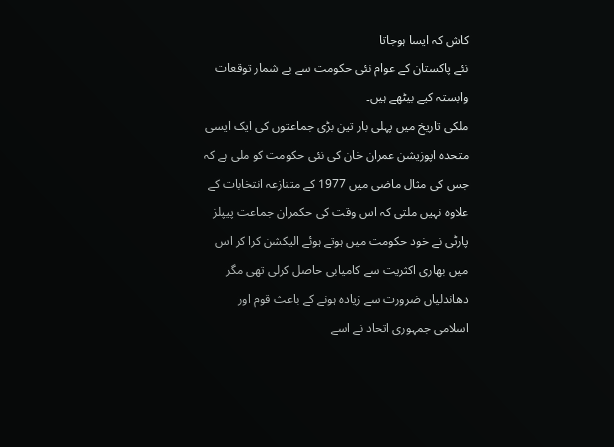کاش کہ ایسا ہوجاتا
نئے پاکستان کے عوام نئی حکومت سے بے شمار توقعات وابستہ کیے بیٹھے ہیں۔
ملکی تاریخ میں پہلی بار تین بڑی جماعتوں کی ایک ایسی متحدہ اپوزیشن عمران خان کی نئی حکومت کو ملی ہے کہ جس کی مثال ماضی میں 1977 کے متنازعہ انتخابات کے علاوہ نہیں ملتی کہ اس وقت کی حکمران جماعت پیپلز پارٹی نے خود حکومت میں ہوتے ہوئے الیکشن کرا کر اس میں بھاری اکثریت سے کامیابی حاصل کرلی تھی مگر دھاندلیاں ضرورت سے زیادہ ہونے کے باعث قوم اور اسلامی جمہوری اتحاد نے اسے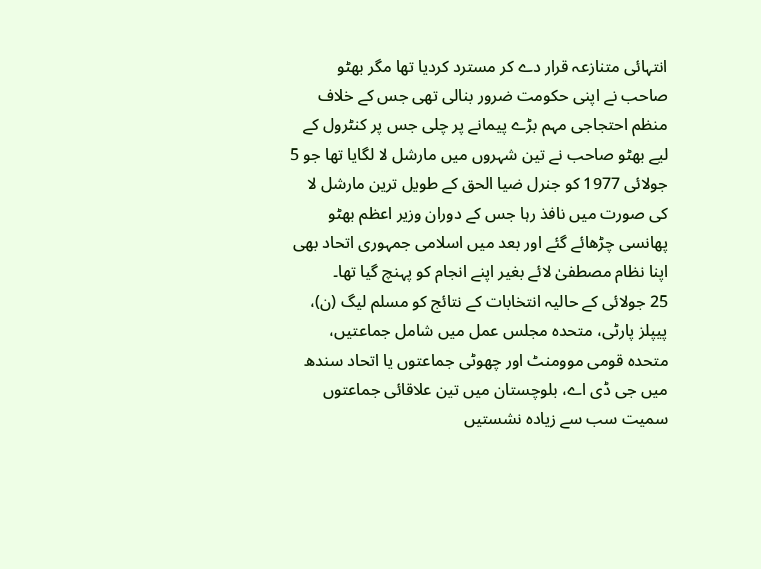انتہائی متنازعہ قرار دے کر مسترد کردیا تھا مگر بھٹو صاحب نے اپنی حکومت ضرور بنالی تھی جس کے خلاف منظم احتجاجی مہم بڑے پیمانے پر چلی جس پر کنٹرول کے لیے بھٹو صاحب نے تین شہروں میں مارشل لا لگایا تھا جو 5 جولائی 1977 کو جنرل ضیا الحق کے طویل ترین مارشل لا کی صورت میں نافذ رہا جس کے دوران وزیر اعظم بھٹو پھانسی چڑھائے گئے اور بعد میں اسلامی جمہوری اتحاد بھی اپنا نظام مصطفیٰ لائے بغیر اپنے انجام کو پہنچ گیا تھا۔
25 جولائی کے حالیہ انتخابات کے نتائج کو مسلم لیگ (ن)، پیپلز پارٹی، متحدہ مجلس عمل میں شامل جماعتیں، متحدہ قومی موومنٹ اور چھوٹی جماعتوں یا اتحاد سندھ میں جی ڈی اے، بلوچستان میں تین علاقائی جماعتوں سمیت سب سے زیادہ نشستیں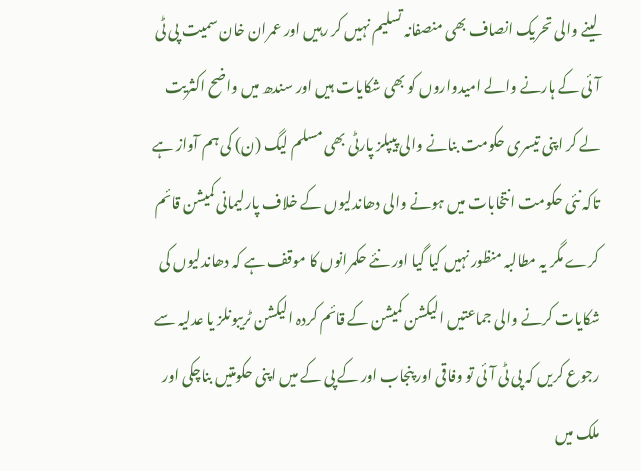لینے والی تحریک انصاف بھی منصفانہ تسلیم نہیں کر رہیں اور عمران خان سمیت پی ٹی آئی کے ہارنے والے امیدواروں کو بھی شکایات ہیں اور سندھ میں واضح اکثریت لے کر اپنی تیسری حکومت بنانے والی پیپلز پارٹی بھی مسلم لیگ (ن) کی ہم آواز ہے تاکہ نئی حکومت انتخابات میں ہونے والی دھاندلیوں کے خلاف پارلیمانی کمیشن قائم کرے مگر یہ مطالبہ منظور نہیں کیا گیا اور نئے حکمرانوں کا موقف ہے کہ دھاندلیوں کی شکایات کرنے والی جماعتیں الیکشن کمیشن کے قائم کردہ الیکشن ٹریبونلز یا عدلیہ سے رجوع کریں کہ پی ٹی آئی تو وفاقی اور پنجاب اور کے پی کے میں اپنی حکومتیں بناچکی اور ملک میں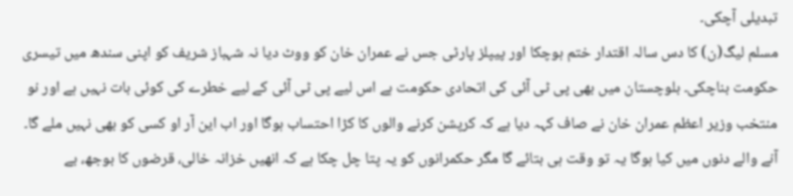تبدیلی آچکی۔
مسلم لیگ(ن) کا دس سالہ اقتدار ختم ہوچکا اور پیپلز پارٹی جس نے عمران خان کو ووٹ دیا نہ شہباز شریف کو اپنی سندھ میں تیسری حکومت بناچکی۔ بلوچستان میں بھی پی ٹی آئی کی اتحادی حکومت ہے اس لیے پی ٹی آئی کے لیے خطرے کی کوئی بات نہیں ہے اور نو منتخب وزیر اعظم عمران خان نے صاف کہہ دیا ہے کہ کرپشن کرنے والوں کا کڑا احتساب ہوگا اور اب این آر او کسی کو بھی نہیں ملے گا۔
آنے والے دنوں میں کیا ہوگا یہ تو وقت ہی بتائے گا مگر حکمرانوں کو یہ پتا چل چکا ہے کہ انھیں خزانہ خالی، قرضوں کا بوجھ، بے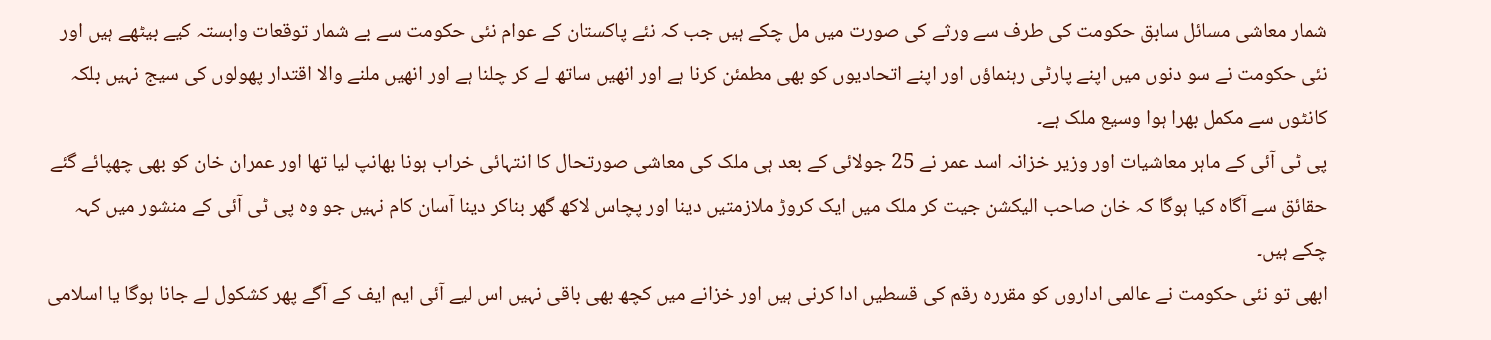شمار معاشی مسائل سابق حکومت کی طرف سے ورثے کی صورت میں مل چکے ہیں جب کہ نئے پاکستان کے عوام نئی حکومت سے بے شمار توقعات وابستہ کیے بیٹھے ہیں اور نئی حکومت نے سو دنوں میں اپنے پارٹی رہنماؤں اور اپنے اتحادیوں کو بھی مطمئن کرنا ہے اور انھیں ساتھ لے کر چلنا ہے اور انھیں ملنے والا اقتدار پھولوں کی سیج نہیں بلکہ کانٹوں سے مکمل بھرا ہوا وسیع ملک ہے۔
پی ٹی آئی کے ماہر معاشیات اور وزیر خزانہ اسد عمر نے 25 جولائی کے بعد ہی ملک کی معاشی صورتحال کا انتہائی خراب ہونا بھانپ لیا تھا اور عمران خان کو بھی چھپائے گئے حقائق سے آگاہ کیا ہوگا کہ خان صاحب الیکشن جیت کر ملک میں ایک کروڑ ملازمتیں دینا اور پچاس لاکھ گھر بناکر دینا آسان کام نہیں جو وہ پی ٹی آئی کے منشور میں کہہ چکے ہیں۔
ابھی تو نئی حکومت نے عالمی اداروں کو مقررہ رقم کی قسطیں ادا کرنی ہیں اور خزانے میں کچھ بھی باقی نہیں اس لیے آئی ایم ایف کے آگے پھر کشکول لے جانا ہوگا یا اسلامی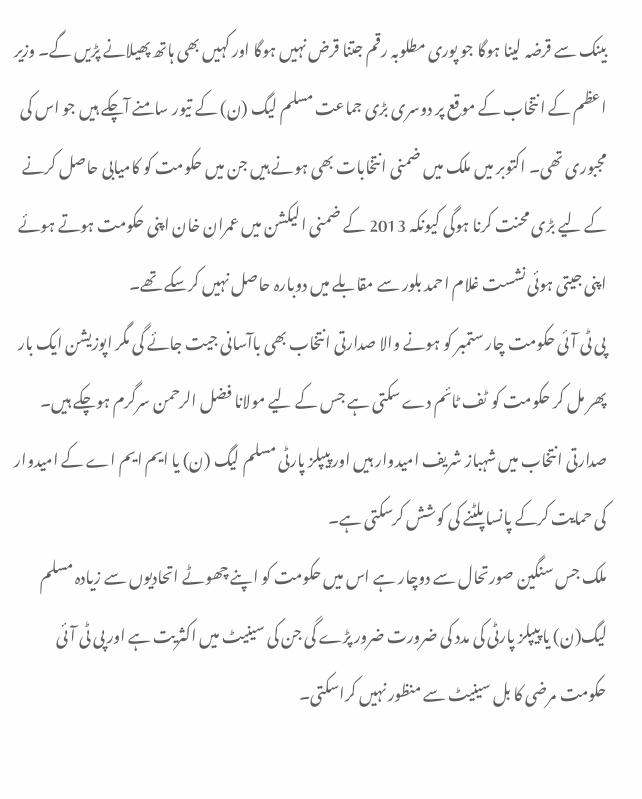بینک سے قرضہ لینا ہوگا جو پوری مطلوبہ رقم جتنا قرض نہیں ہوگا اور کہیں بھی ہاتھ پھیلانے پڑیں گے۔ وزیر اعظم کے انتخاب کے موقع پر دوسری بڑی جماعت مسلم لیگ (ن) کے تیور سامنے آچکے ہیں جو اس کی مجبوری تھی۔ اکتوبر میں ملک میں ضمنی انتخابات بھی ہونے ہیں جن میں حکومت کو کامیابی حاصل کرنے کے لیے بڑی محنت کرنا ہوگی کیونکہ 2013 کے ضمنی الیکشن میں عمران خان اپنی حکومت ہوتے ہوئے اپنی جیتی ہوئی نشست غلام احمد بلور سے مقابلے میں دوبارہ حاصل نہیں کرسکے تھے۔
پی ٹی آئی حکومت چار ستمبر کو ہونے والا صدارتی انتخاب بھی باآسانی جیت جائے گی مگر اپوزیشن ایک بار پھر مل کر حکومت کو ٹف ٹائم دے سکتی ہے جس کے لیے مولانا فضل الرحمن سرگرم ہوچکے ہیں۔ صدارتی انتخاب میں شہباز شریف امیدوار ہیں اور پیپلز پارٹی مسلم لیگ (ن) یا ایم ایم اے کے امیدوار کی حمایت کرکے پانسا پلٹنے کی کوشش کرسکتی ہے۔
ملک جس سنگین صورتحال سے دوچار ہے اس میں حکومت کو اپنے چھوٹے اتحادیوں سے زیادہ مسلم لیگ(ن) یا پیپلز پارٹی کی مدد کی ضرورت ضرور پڑے گی جن کی سینیٹ میں اکثریت ہے اور پی ٹی آئی حکومت مرضی کا بل سینیٹ سے منظور نہیں کراسکتی۔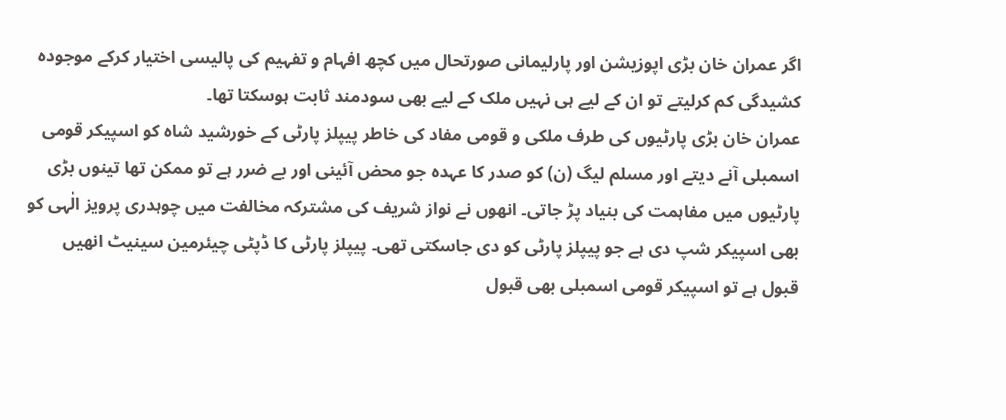اگر عمران خان بڑی اپوزیشن اور پارلیمانی صورتحال میں کچھ افہام و تفہیم کی پالیسی اختیار کرکے موجودہ کشیدگی کم کرلیتے تو ان کے لیے ہی نہیں ملک کے لیے بھی سودمند ثابت ہوسکتا تھا۔
عمران خان بڑی پارٹیوں کی طرف ملکی و قومی مفاد کی خاطر پیپلز پارٹی کے خورشید شاہ کو اسپیکر قومی اسمبلی آنے دیتے اور مسلم لیگ (ن) کو صدر کا عہدہ جو محض آئینی اور بے ضرر ہے تو ممکن تھا تینوں بڑی پارٹیوں میں مفاہمت کی بنیاد پڑ جاتی۔ انھوں نے نواز شریف کی مشترکہ مخالفت میں چوہدری پرویز الٰہی کو بھی اسپیکر شپ دی ہے جو پیپلز پارٹی کو دی جاسکتی تھی۔ پیپلز پارٹی کا ڈپٹی چیئرمین سینیٹ انھیں قبول ہے تو اسپیکر قومی اسمبلی بھی قبول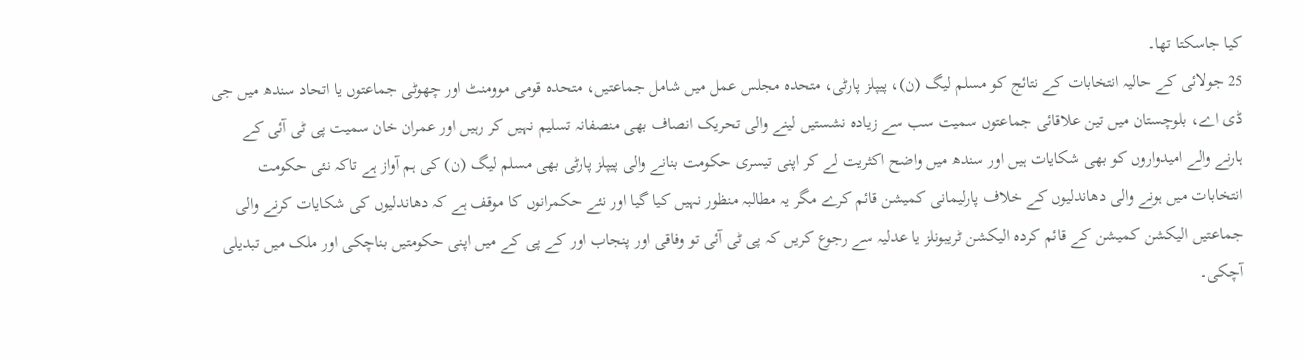کیا جاسکتا تھا۔
25 جولائی کے حالیہ انتخابات کے نتائج کو مسلم لیگ (ن)، پیپلز پارٹی، متحدہ مجلس عمل میں شامل جماعتیں، متحدہ قومی موومنٹ اور چھوٹی جماعتوں یا اتحاد سندھ میں جی ڈی اے، بلوچستان میں تین علاقائی جماعتوں سمیت سب سے زیادہ نشستیں لینے والی تحریک انصاف بھی منصفانہ تسلیم نہیں کر رہیں اور عمران خان سمیت پی ٹی آئی کے ہارنے والے امیدواروں کو بھی شکایات ہیں اور سندھ میں واضح اکثریت لے کر اپنی تیسری حکومت بنانے والی پیپلز پارٹی بھی مسلم لیگ (ن) کی ہم آواز ہے تاکہ نئی حکومت انتخابات میں ہونے والی دھاندلیوں کے خلاف پارلیمانی کمیشن قائم کرے مگر یہ مطالبہ منظور نہیں کیا گیا اور نئے حکمرانوں کا موقف ہے کہ دھاندلیوں کی شکایات کرنے والی جماعتیں الیکشن کمیشن کے قائم کردہ الیکشن ٹریبونلز یا عدلیہ سے رجوع کریں کہ پی ٹی آئی تو وفاقی اور پنجاب اور کے پی کے میں اپنی حکومتیں بناچکی اور ملک میں تبدیلی آچکی۔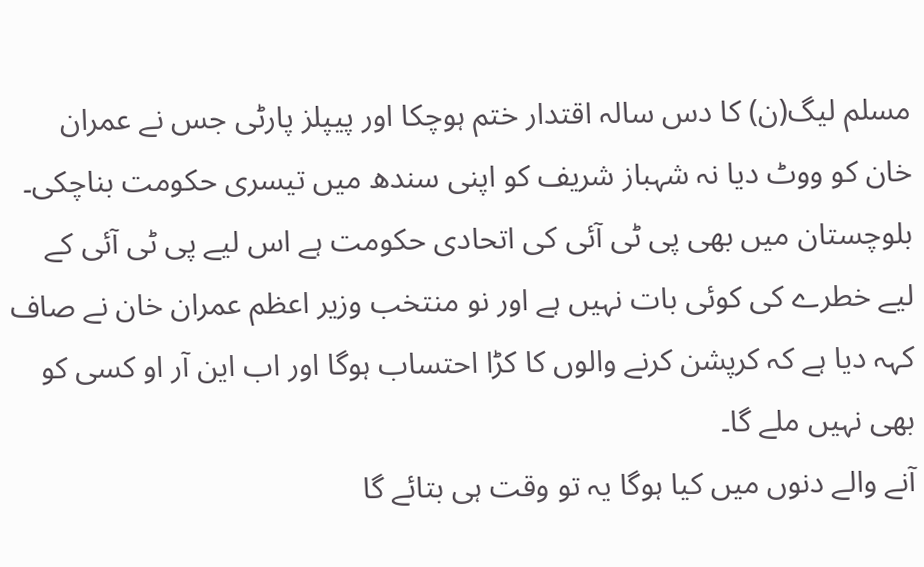مسلم لیگ(ن) کا دس سالہ اقتدار ختم ہوچکا اور پیپلز پارٹی جس نے عمران خان کو ووٹ دیا نہ شہباز شریف کو اپنی سندھ میں تیسری حکومت بناچکی۔ بلوچستان میں بھی پی ٹی آئی کی اتحادی حکومت ہے اس لیے پی ٹی آئی کے لیے خطرے کی کوئی بات نہیں ہے اور نو منتخب وزیر اعظم عمران خان نے صاف کہہ دیا ہے کہ کرپشن کرنے والوں کا کڑا احتساب ہوگا اور اب این آر او کسی کو بھی نہیں ملے گا۔
آنے والے دنوں میں کیا ہوگا یہ تو وقت ہی بتائے گا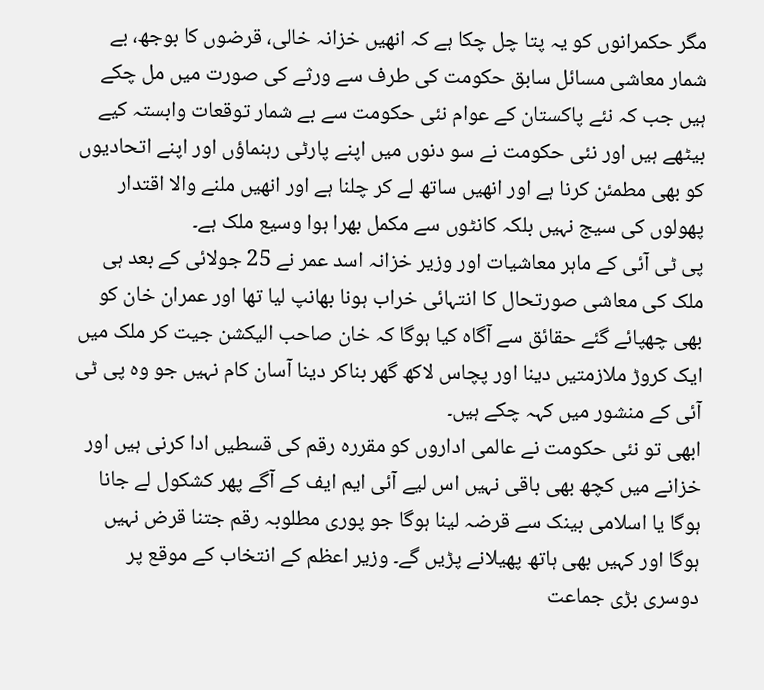مگر حکمرانوں کو یہ پتا چل چکا ہے کہ انھیں خزانہ خالی، قرضوں کا بوجھ، بے شمار معاشی مسائل سابق حکومت کی طرف سے ورثے کی صورت میں مل چکے ہیں جب کہ نئے پاکستان کے عوام نئی حکومت سے بے شمار توقعات وابستہ کیے بیٹھے ہیں اور نئی حکومت نے سو دنوں میں اپنے پارٹی رہنماؤں اور اپنے اتحادیوں کو بھی مطمئن کرنا ہے اور انھیں ساتھ لے کر چلنا ہے اور انھیں ملنے والا اقتدار پھولوں کی سیج نہیں بلکہ کانٹوں سے مکمل بھرا ہوا وسیع ملک ہے۔
پی ٹی آئی کے ماہر معاشیات اور وزیر خزانہ اسد عمر نے 25 جولائی کے بعد ہی ملک کی معاشی صورتحال کا انتہائی خراب ہونا بھانپ لیا تھا اور عمران خان کو بھی چھپائے گئے حقائق سے آگاہ کیا ہوگا کہ خان صاحب الیکشن جیت کر ملک میں ایک کروڑ ملازمتیں دینا اور پچاس لاکھ گھر بناکر دینا آسان کام نہیں جو وہ پی ٹی آئی کے منشور میں کہہ چکے ہیں۔
ابھی تو نئی حکومت نے عالمی اداروں کو مقررہ رقم کی قسطیں ادا کرنی ہیں اور خزانے میں کچھ بھی باقی نہیں اس لیے آئی ایم ایف کے آگے پھر کشکول لے جانا ہوگا یا اسلامی بینک سے قرضہ لینا ہوگا جو پوری مطلوبہ رقم جتنا قرض نہیں ہوگا اور کہیں بھی ہاتھ پھیلانے پڑیں گے۔ وزیر اعظم کے انتخاب کے موقع پر دوسری بڑی جماعت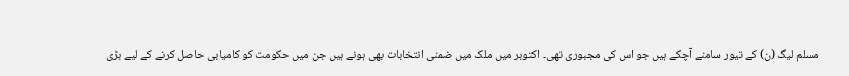مسلم لیگ (ن) کے تیور سامنے آچکے ہیں جو اس کی مجبوری تھی۔ اکتوبر میں ملک میں ضمنی انتخابات بھی ہونے ہیں جن میں حکومت کو کامیابی حاصل کرنے کے لیے بڑی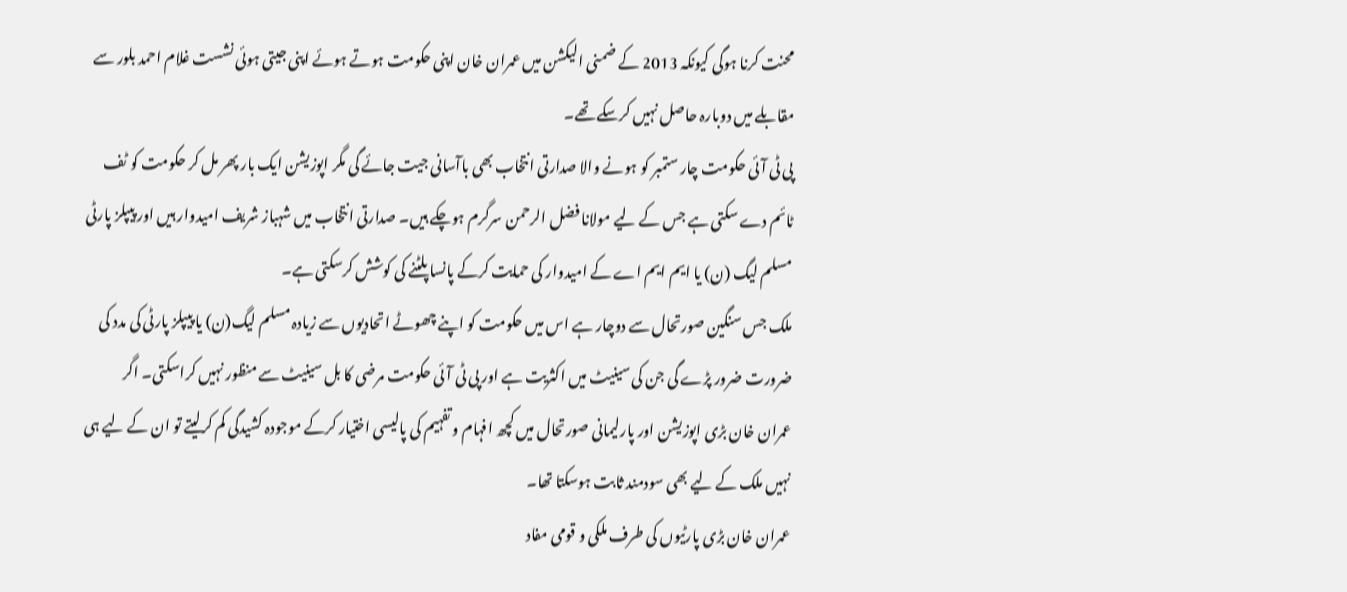محنت کرنا ہوگی کیونکہ 2013 کے ضمنی الیکشن میں عمران خان اپنی حکومت ہوتے ہوئے اپنی جیتی ہوئی نشست غلام احمد بلور سے مقابلے میں دوبارہ حاصل نہیں کرسکے تھے۔
پی ٹی آئی حکومت چار ستمبر کو ہونے والا صدارتی انتخاب بھی باآسانی جیت جائے گی مگر اپوزیشن ایک بار پھر مل کر حکومت کو ٹف ٹائم دے سکتی ہے جس کے لیے مولانا فضل الرحمن سرگرم ہوچکے ہیں۔ صدارتی انتخاب میں شہباز شریف امیدوار ہیں اور پیپلز پارٹی مسلم لیگ (ن) یا ایم ایم اے کے امیدوار کی حمایت کرکے پانسا پلٹنے کی کوشش کرسکتی ہے۔
ملک جس سنگین صورتحال سے دوچار ہے اس میں حکومت کو اپنے چھوٹے اتحادیوں سے زیادہ مسلم لیگ(ن) یا پیپلز پارٹی کی مدد کی ضرورت ضرور پڑے گی جن کی سینیٹ میں اکثریت ہے اور پی ٹی آئی حکومت مرضی کا بل سینیٹ سے منظور نہیں کراسکتی۔ اگر عمران خان بڑی اپوزیشن اور پارلیمانی صورتحال میں کچھ افہام و تفہیم کی پالیسی اختیار کرکے موجودہ کشیدگی کم کرلیتے تو ان کے لیے ہی نہیں ملک کے لیے بھی سودمند ثابت ہوسکتا تھا۔
عمران خان بڑی پارٹیوں کی طرف ملکی و قومی مفاد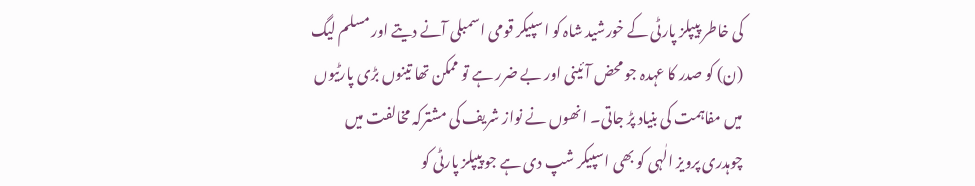کی خاطر پیپلز پارٹی کے خورشید شاہ کو اسپیکر قومی اسمبلی آنے دیتے اور مسلم لیگ (ن) کو صدر کا عہدہ جو محض آئینی اور بے ضرر ہے تو ممکن تھا تینوں بڑی پارٹیوں میں مفاہمت کی بنیاد پڑ جاتی۔ انھوں نے نواز شریف کی مشترکہ مخالفت میں چوہدری پرویز الٰہی کو بھی اسپیکر شپ دی ہے جو پیپلز پارٹی کو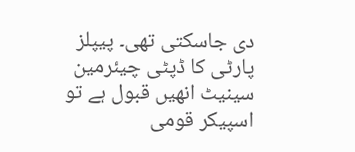دی جاسکتی تھی۔ پیپلز پارٹی کا ڈپٹی چیئرمین سینیٹ انھیں قبول ہے تو اسپیکر قومی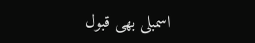اسمبلی بھی قبول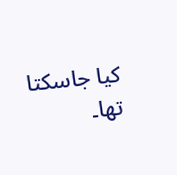کیا جاسکتا تھا۔